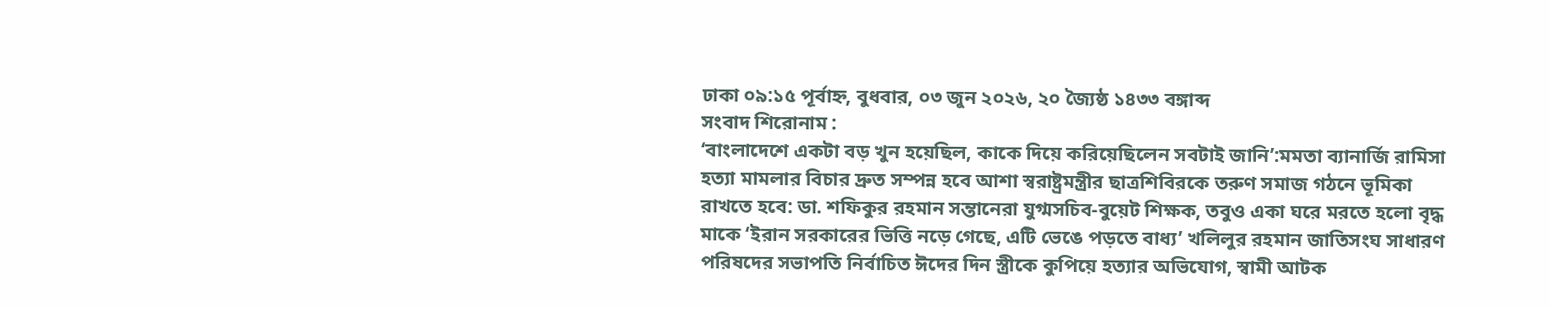ঢাকা ০৯:১৫ পূর্বাহ্ন, বুধবার, ০৩ জুন ২০২৬, ২০ জ্যৈষ্ঠ ১৪৩৩ বঙ্গাব্দ
সংবাদ শিরোনাম :
‘বাংলাদেশে একটা বড় খুন হয়েছিল, কাকে দিয়ে করিয়েছিলেন সবটাই জানি’:মমতা ব্যানার্জি রামিসা হত্যা মামলার বিচার দ্রুত সম্পন্ন হবে আশা স্বরাষ্ট্রমন্ত্রীর ছাত্রশিবিরকে তরুণ সমাজ গঠনে ভূমিকা রাখতে হবে: ডা. শফিকুর রহমান সন্তানেরা যুগ্মসচিব-বুয়েট শিক্ষক, তবুও একা ঘরে মরতে হলো বৃদ্ধ মাকে ‘ইরান সরকারের ভিত্তি নড়ে গেছে, এটি ভেঙে পড়তে বাধ্য’ খলিলুর রহমান জাতিসংঘ সাধারণ পরিষদের সভাপতি নির্বাচিত ঈদের দিন স্ত্রীকে কুপিয়ে হত্যার অভিযোগ, স্বামী আটক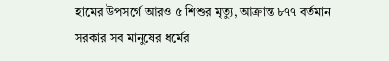হামের উপসর্গে আরও ৫ শিশুর মৃত্যু, আক্রান্ত ৮৭৭ বর্তমান সরকার সব মানুষের ধর্মের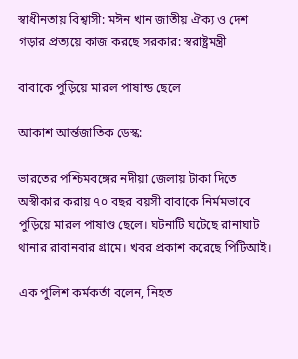স্বাধীনতায় বিশ্বাসী: মঈন খান জাতীয় ঐক্য ও দেশ গড়ার প্রত্যয়ে কাজ করছে সরকার: স্বরাষ্ট্রমন্ত্রী

বাবাকে পুড়িয়ে মারল পাষান্ড ছেলে

আকাশ আর্ন্তজাতিক ডেস্ক:

ভারতের পশ্চিমবঙ্গের নদীয়া জেলায় টাকা দিতে অস্বীকার করায় ৭০ বছর বয়সী বাবাকে নির্মমভাবে পুড়িয়ে মারল পাষাণ্ড ছেলে। ঘটনাটি ঘটেছে রানাঘাট থানার রাবানবার গ্রামে। খবর প্রকাশ করেছে পিটিআই।

এক পুলিশ কর্মকর্তা বলেন, নিহত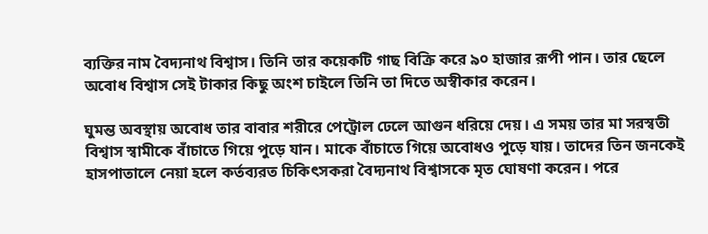ব্যক্তির নাম বৈদ্যনাথ বিশ্বাস। তিনি তার কয়েকটি গাছ বিক্রি করে ৯০ হাজার রূপী পান। তার ছেলে অবোধ বিশ্বাস সেই টাকার কিছু অংশ চাইলে তিনি তা দিতে অস্বীকার করেন।

ঘুমন্ত অবস্থায় অবোধ তার বাবার শরীরে পেট্রোল ঢেলে আগুন ধরিয়ে দেয়। এ সময় তার মা সরস্বতী বিশ্বাস স্বামীকে বাঁচাতে গিয়ে পুড়ে যান। মাকে বাঁচাতে গিয়ে অবোধও পুড়ে যায়। তাদের তিন জনকেই হাসপাতালে নেয়া হলে কর্তব্যরত চিকিৎসকরা বৈদ্যনাথ বিশ্বাসকে মৃত ঘোষণা করেন। পরে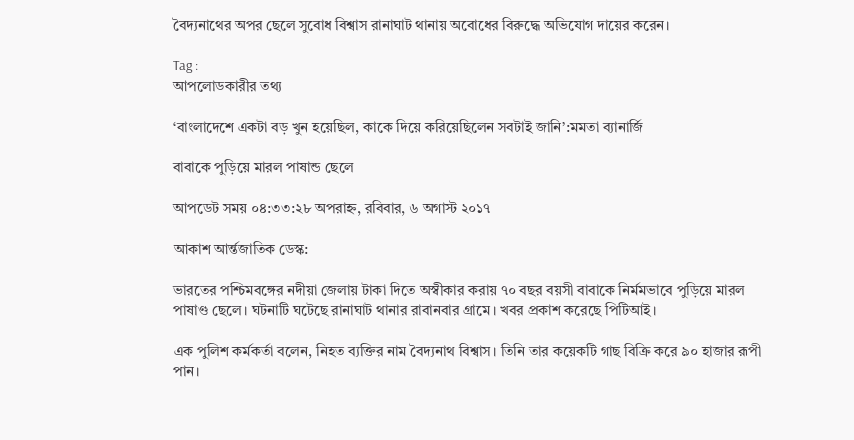বৈদ্যনাথের অপর ছেলে সুবোধ বিশ্বাস রানাঘাট থানায় অবোধের বিরুদ্ধে অভিযোগ দায়ের করেন।

Tag :
আপলোডকারীর তথ্য

‘বাংলাদেশে একটা বড় খুন হয়েছিল, কাকে দিয়ে করিয়েছিলেন সবটাই জানি’:মমতা ব্যানার্জি

বাবাকে পুড়িয়ে মারল পাষান্ড ছেলে

আপডেট সময় ০৪:৩৩:২৮ অপরাহ্ন, রবিবার, ৬ অগাস্ট ২০১৭

আকাশ আর্ন্তজাতিক ডেস্ক:

ভারতের পশ্চিমবঙ্গের নদীয়া জেলায় টাকা দিতে অস্বীকার করায় ৭০ বছর বয়সী বাবাকে নির্মমভাবে পুড়িয়ে মারল পাষাণ্ড ছেলে। ঘটনাটি ঘটেছে রানাঘাট থানার রাবানবার গ্রামে। খবর প্রকাশ করেছে পিটিআই।

এক পুলিশ কর্মকর্তা বলেন, নিহত ব্যক্তির নাম বৈদ্যনাথ বিশ্বাস। তিনি তার কয়েকটি গাছ বিক্রি করে ৯০ হাজার রূপী পান।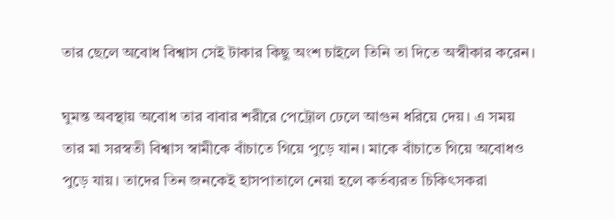তার ছেলে অবোধ বিশ্বাস সেই টাকার কিছু অংশ চাইলে তিনি তা দিতে অস্বীকার করেন।

ঘুমন্ত অবস্থায় অবোধ তার বাবার শরীরে পেট্রোল ঢেলে আগুন ধরিয়ে দেয়। এ সময় তার মা সরস্বতী বিশ্বাস স্বামীকে বাঁচাতে গিয়ে পুড়ে যান। মাকে বাঁচাতে গিয়ে অবোধও পুড়ে যায়। তাদের তিন জনকেই হাসপাতালে নেয়া হলে কর্তব্যরত চিকিৎসকরা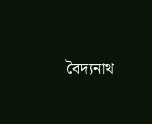বৈদ্যনাথ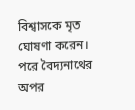বিশ্বাসকে মৃত ঘোষণা করেন। পরে বৈদ্যনাথের অপর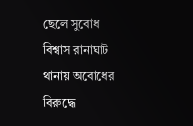ছেলে সুবোধ বিশ্বাস রানাঘাট থানায় অবোধের বিরুদ্ধে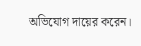অভিযোগ দায়ের করেন।